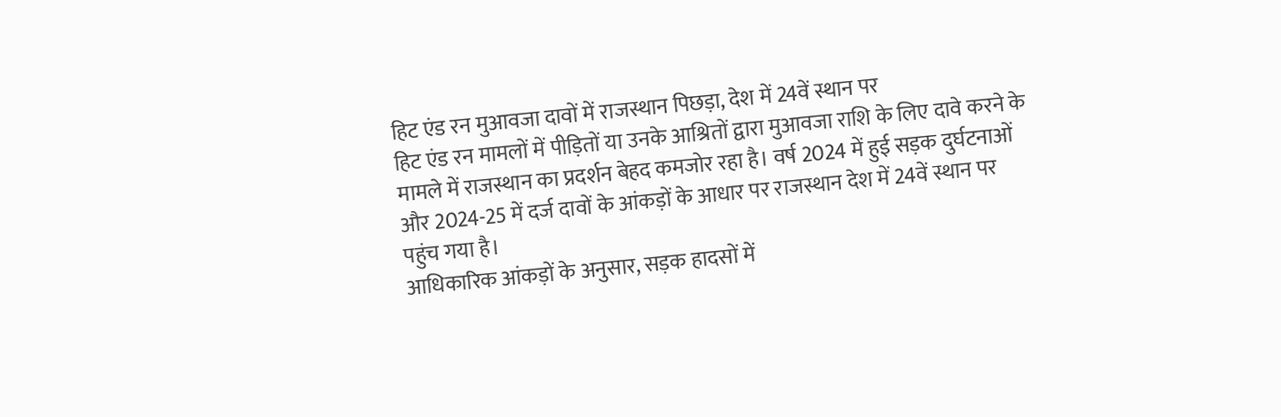हिट एंड रन मुआवजा दावों में राजस्थान पिछड़ा, देश में 24वें स्थान पर
हिट एंड रन मामलों में पीड़ितों या उनके आश्रितों द्वारा मुआवजा राशि के लिए दावे करने के मामले में राजस्थान का प्रदर्शन बेहद कमजोर रहा है। वर्ष 2024 में हुई सड़क दुर्घटनाओं और 2024-25 में दर्ज दावों के आंकड़ों के आधार पर राजस्थान देश में 24वें स्थान पर पहुंच गया है।
आधिकारिक आंकड़ों के अनुसार, सड़क हादसों में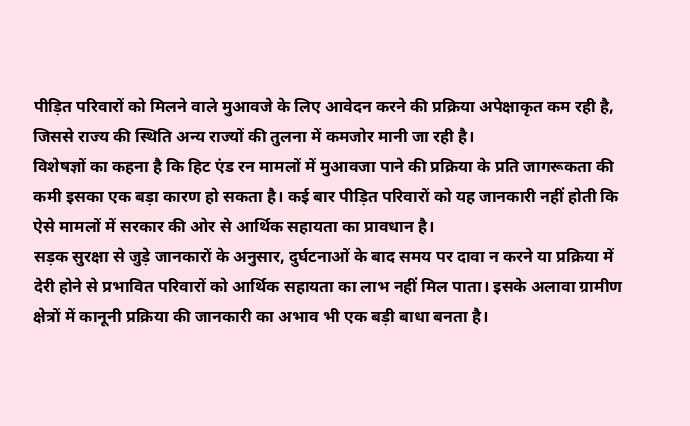पीड़ित परिवारों को मिलने वाले मुआवजे के लिए आवेदन करने की प्रक्रिया अपेक्षाकृत कम रही है, जिससे राज्य की स्थिति अन्य राज्यों की तुलना में कमजोर मानी जा रही है।
विशेषज्ञों का कहना है कि हिट एंड रन मामलों में मुआवजा पाने की प्रक्रिया के प्रति जागरूकता की कमी इसका एक बड़ा कारण हो सकता है। कई बार पीड़ित परिवारों को यह जानकारी नहीं होती कि ऐसे मामलों में सरकार की ओर से आर्थिक सहायता का प्रावधान है।
सड़क सुरक्षा से जुड़े जानकारों के अनुसार, दुर्घटनाओं के बाद समय पर दावा न करने या प्रक्रिया में देरी होने से प्रभावित परिवारों को आर्थिक सहायता का लाभ नहीं मिल पाता। इसके अलावा ग्रामीण क्षेत्रों में कानूनी प्रक्रिया की जानकारी का अभाव भी एक बड़ी बाधा बनता है।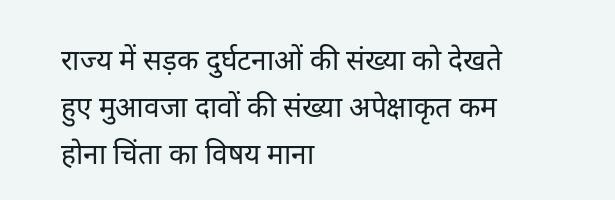राज्य में सड़क दुर्घटनाओं की संख्या को देखते हुए मुआवजा दावों की संख्या अपेक्षाकृत कम होना चिंता का विषय माना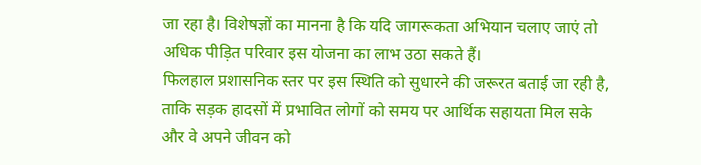जा रहा है। विशेषज्ञों का मानना है कि यदि जागरूकता अभियान चलाए जाएं तो अधिक पीड़ित परिवार इस योजना का लाभ उठा सकते हैं।
फिलहाल प्रशासनिक स्तर पर इस स्थिति को सुधारने की जरूरत बताई जा रही है, ताकि सड़क हादसों में प्रभावित लोगों को समय पर आर्थिक सहायता मिल सके और वे अपने जीवन को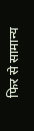फिर से सामान्य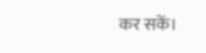कर सकें।